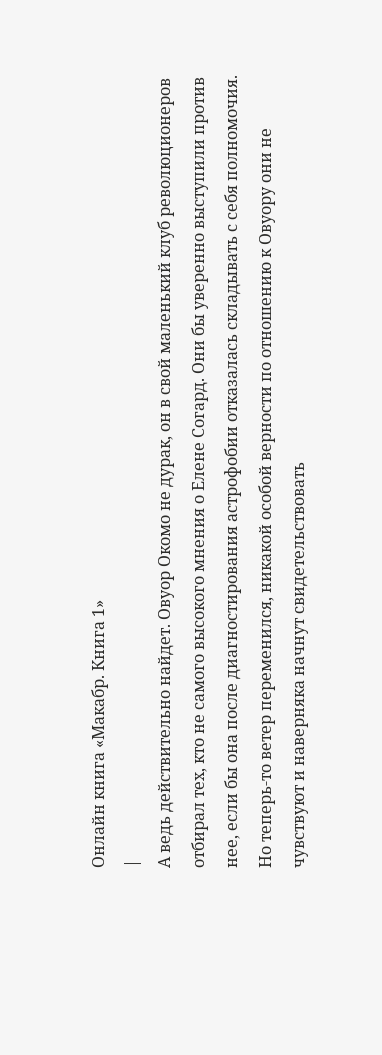Онлайн книга «Макабр. Книга 1»
|
А ведь действительно найдет. Овуор Окомо не дурак, он в свой маленький клуб революционеров отбирал тех, кто не самого высокого мнения о Елене Согард. Они бы уверенно выступили против нее, если бы она после диагностирования астрофобии отказалась складывать с себя полномочия. Но теперь-то ветер переменился, никакой особой верности по отношению к Овуору они не чувствуют и наверняка начнут свидетельствовать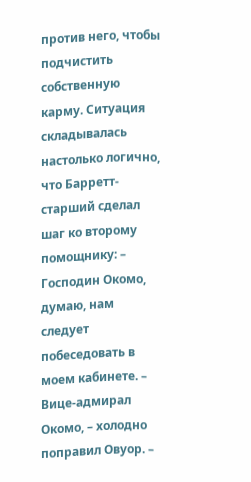против него, чтобы подчистить собственную карму. Ситуация складывалась настолько логично, что Барретт-старший сделал шаг ко второму помощнику: – Господин Окомо, думаю, нам следует побеседовать в моем кабинете. – Вице-адмирал Окомо, – холодно поправил Овуор. –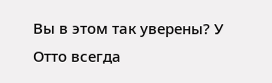Вы в этом так уверены? У Отто всегда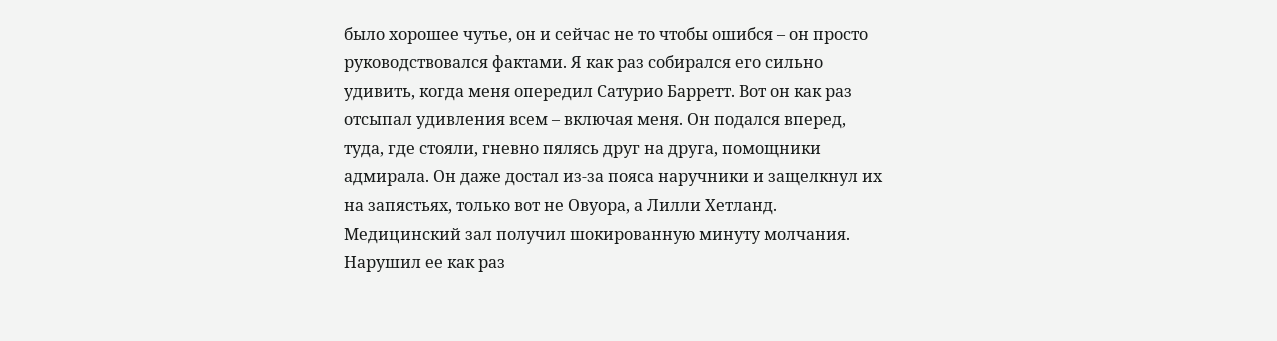было хорошее чутье, он и сейчас не то чтобы ошибся – он просто руководствовался фактами. Я как раз собирался его сильно удивить, когда меня опередил Сатурио Барретт. Вот он как раз отсыпал удивления всем – включая меня. Он подался вперед, туда, где стояли, гневно пялясь друг на друга, помощники адмирала. Он даже достал из-за пояса наручники и защелкнул их на запястьях, только вот не Овуора, а Лилли Хетланд. Медицинский зал получил шокированную минуту молчания. Нарушил ее как раз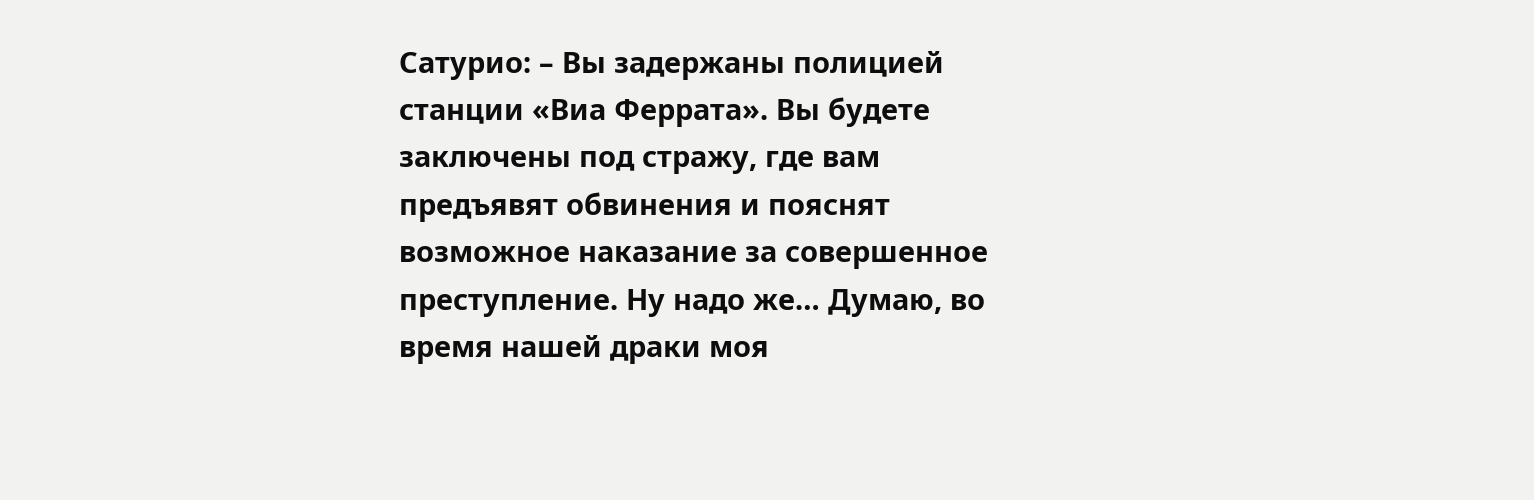Сатурио: – Вы задержаны полицией станции «Виа Феррата». Вы будете заключены под стражу, где вам предъявят обвинения и пояснят возможное наказание за совершенное преступление. Ну надо же… Думаю, во время нашей драки моя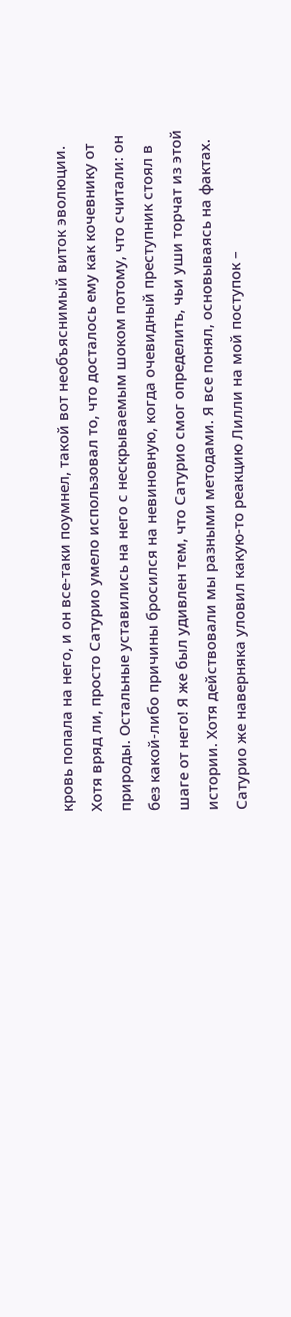кровь попала на него, и он все-таки поумнел, такой вот необъяснимый виток эволюции. Хотя вряд ли, просто Сатурио умело использовал то, что досталось ему как кочевнику от природы. Остальные уставились на него с нескрываемым шоком потому, что считали: он без какой-либо причины бросился на невиновную, когда очевидный преступник стоял в шаге от него! Я же был удивлен тем, что Сатурио смог определить, чьи уши торчат из этой истории. Хотя действовали мы разными методами. Я все понял, основываясь на фактах. Сатурио же наверняка уловил какую-то реакцию Лилли на мой поступок –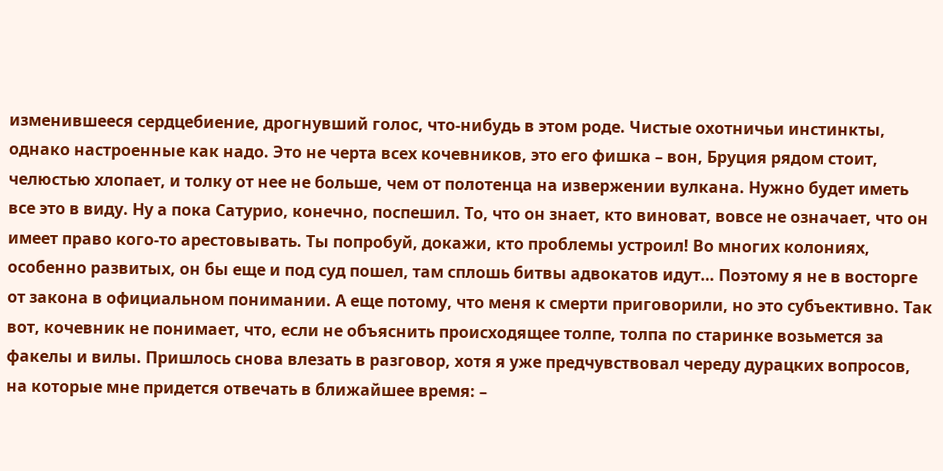изменившееся сердцебиение, дрогнувший голос, что-нибудь в этом роде. Чистые охотничьи инстинкты, однако настроенные как надо. Это не черта всех кочевников, это его фишка – вон, Бруция рядом стоит, челюстью хлопает, и толку от нее не больше, чем от полотенца на извержении вулкана. Нужно будет иметь все это в виду. Ну а пока Сатурио, конечно, поспешил. То, что он знает, кто виноват, вовсе не означает, что он имеет право кого-то арестовывать. Ты попробуй, докажи, кто проблемы устроил! Во многих колониях, особенно развитых, он бы еще и под суд пошел, там сплошь битвы адвокатов идут… Поэтому я не в восторге от закона в официальном понимании. А еще потому, что меня к смерти приговорили, но это субъективно. Так вот, кочевник не понимает, что, если не объяснить происходящее толпе, толпа по старинке возьмется за факелы и вилы. Пришлось снова влезать в разговор, хотя я уже предчувствовал череду дурацких вопросов, на которые мне придется отвечать в ближайшее время: –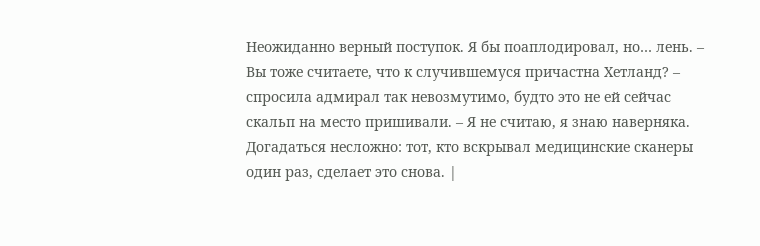Неожиданно верный поступок. Я бы поаплодировал, но… лень. – Вы тоже считаете, что к случившемуся причастна Хетланд? – спросила адмирал так невозмутимо, будто это не ей сейчас скальп на место пришивали. – Я не считаю, я знаю наверняка. Догадаться несложно: тот, кто вскрывал медицинские сканеры один раз, сделает это снова. |